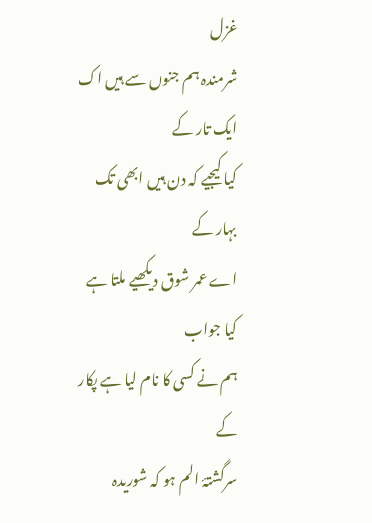غزل
شرمندہ ہم جنوں سے ہیں اک ایک تار کے
کیا کیجیے کہ دن ہیں ابھی تک بہار کے
اے عمر شوق دیکھیے ملتا ہے کیا جواب
ہم نے کسی کا نام لیا ہے پکار کے
سرگشتۂ الم ہو کہ شوریدہ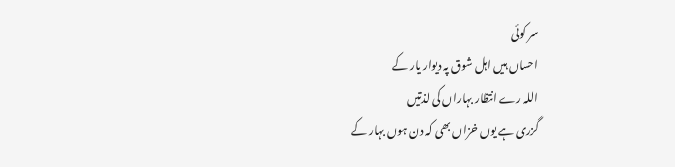سر کوئی
احساں ہیں اہل شوق پہ دیوار یار کے
اللہ رے انتظار بہاراں کی لذتیں
گزری ہے یوں خزاں بھی کہ دن ہوں بہار کے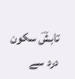تابشؔ سکون درد سے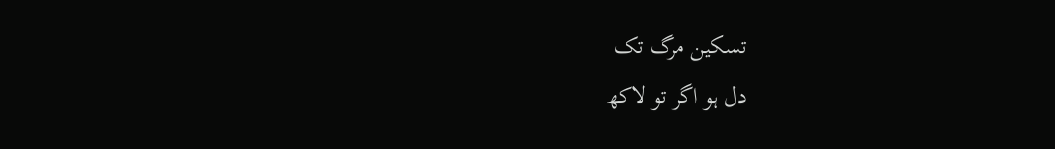تسکین مرگ تک
دل ہو اگر تو لاکھ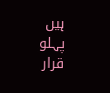ہیں پہلو قرار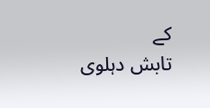کے
تابش دہلوی